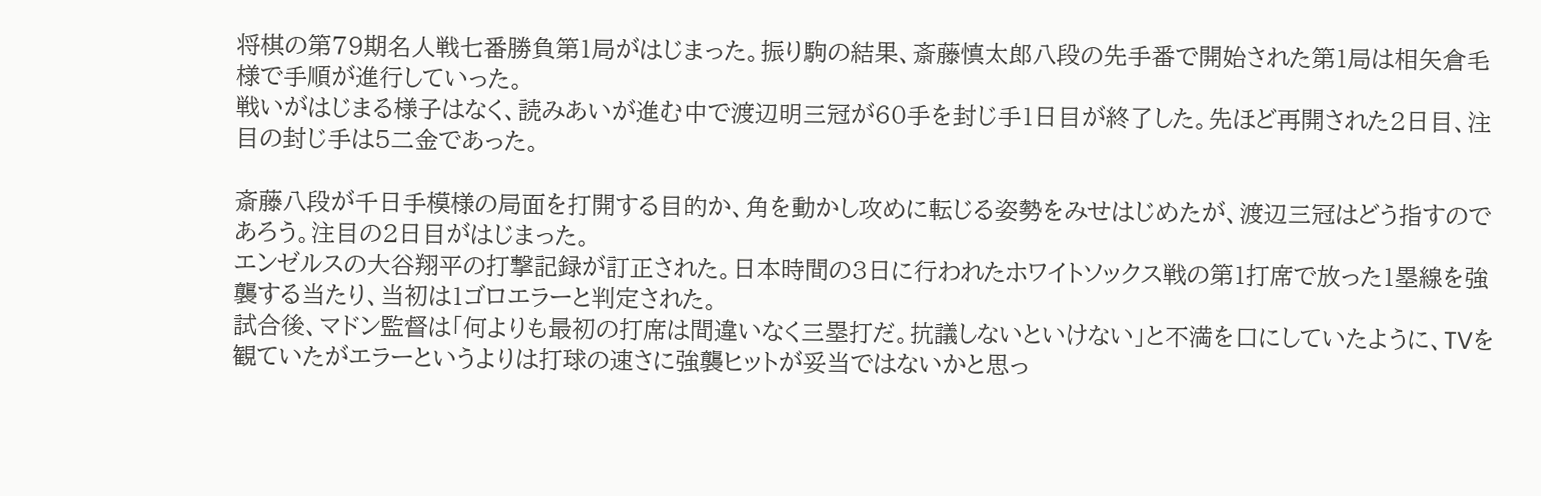将棋の第79期名人戦七番勝負第1局がはじまった。振り駒の結果、斎藤慎太郎八段の先手番で開始された第1局は相矢倉毛様で手順が進行していった。
戦いがはじまる様子はなく、読みあいが進む中で渡辺明三冠が60手を封じ手1日目が終了した。先ほど再開された2日目、注目の封じ手は5二金であった。

斎藤八段が千日手模様の局面を打開する目的か、角を動かし攻めに転じる姿勢をみせはじめたが、渡辺三冠はどう指すのであろう。注目の2日目がはじまった。
エンゼルスの大谷翔平の打撃記録が訂正された。日本時間の3日に行われたホワイトソックス戦の第1打席で放った1塁線を強襲する当たり、当初は1ゴロエラーと判定された。
試合後、マドン監督は「何よりも最初の打席は間違いなく三塁打だ。抗議しないといけない」と不満を口にしていたように、TVを観ていたがエラーというよりは打球の速さに強襲ヒットが妥当ではないかと思っ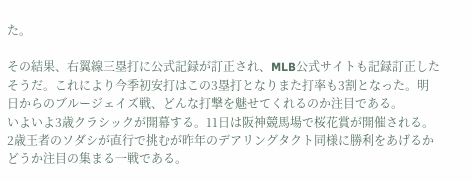た。

その結果、右翼線三塁打に公式記録が訂正され、MLB公式サイトも記録訂正したそうだ。これにより今季初安打はこの3塁打となりまた打率も3割となった。明日からのブルージェイズ戦、どんな打撃を魅せてくれるのか注目である。
いよいよ3歳クラシックが開幕する。11日は阪神競馬場で桜花賞が開催される。2歳王者のソダシが直行で挑むが昨年のデアリングタクト同様に勝利をあげるかどうか注目の集まる一戦である。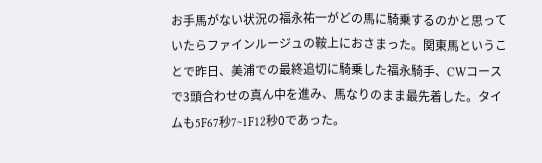お手馬がない状況の福永祐一がどの馬に騎乗するのかと思っていたらファインルージュの鞍上におさまった。関東馬ということで昨日、美浦での最終追切に騎乗した福永騎手、CWコースで3頭合わせの真ん中を進み、馬なりのまま最先着した。タイムも5F67秒7~1F12秒0であった。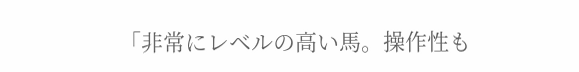「非常にレベルの高い馬。操作性も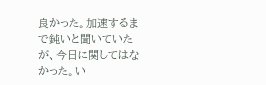良かった。加速するまで鈍いと聞いていたが、今日に関してはなかった。い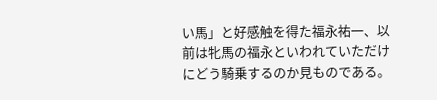い馬」と好感触を得た福永祐一、以前は牝馬の福永といわれていただけにどう騎乗するのか見ものである。